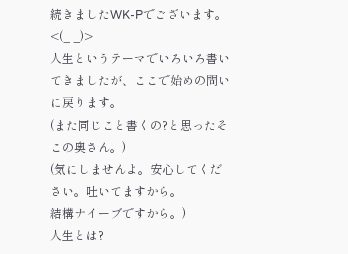続きましたWK-Pでございます。<(_ _)>
人生というテーマでいろいろ書いてきましたが、ここで始めの問いに戻ります。
(また同じこと書くの?と思ったそこの奥さん。)
(気にしませんよ。安心してください。吐いてますから。
結構ナイーブですから。)
人生とは?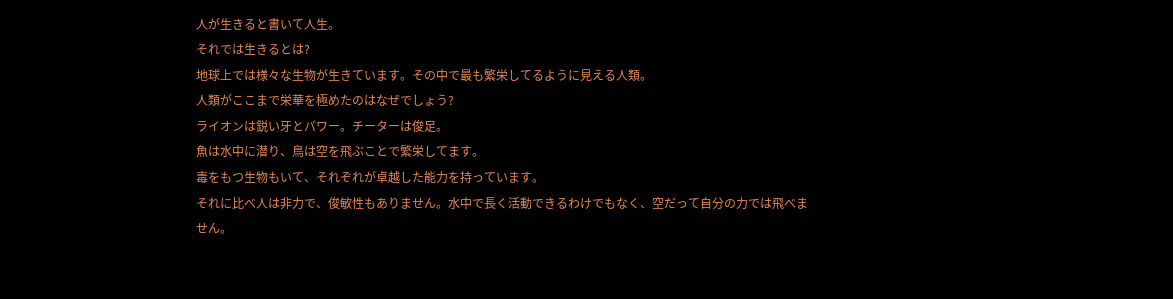人が生きると書いて人生。
それでは生きるとは?
地球上では様々な生物が生きています。その中で最も繁栄してるように見える人類。
人類がここまで栄華を極めたのはなぜでしょう?
ライオンは鋭い牙とパワー。チーターは俊足。
魚は水中に潜り、鳥は空を飛ぶことで繁栄してます。
毒をもつ生物もいて、それぞれが卓越した能力を持っています。
それに比べ人は非力で、俊敏性もありません。水中で長く活動できるわけでもなく、空だって自分の力では飛べません。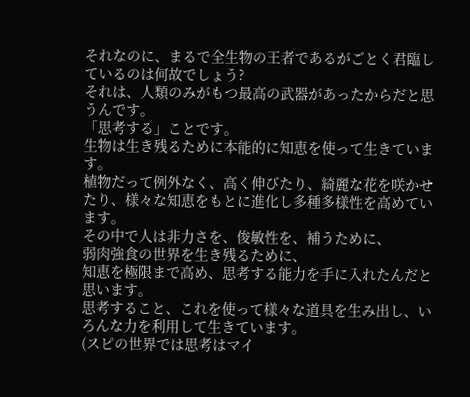それなのに、まるで全生物の王者であるがごとく君臨しているのは何故でしょう?
それは、人類のみがもつ最高の武器があったからだと思うんです。
「思考する」ことです。
生物は生き残るために本能的に知恵を使って生きています。
植物だって例外なく、高く伸びたり、綺麗な花を咲かせたり、様々な知恵をもとに進化し多種多様性を高めています。
その中で人は非力さを、俊敏性を、補うために、
弱肉強食の世界を生き残るために、
知恵を極限まで高め、思考する能力を手に入れたんだと思います。
思考すること、これを使って様々な道具を生み出し、いろんな力を利用して生きています。
(スピの世界では思考はマイ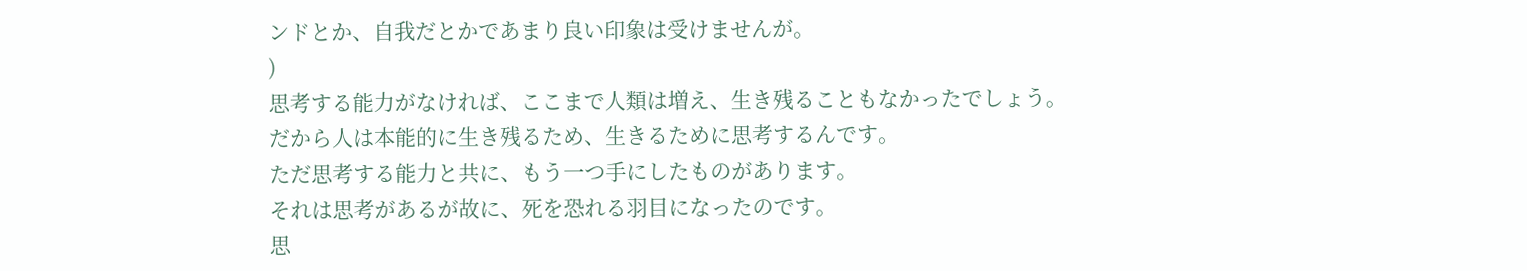ンドとか、自我だとかであまり良い印象は受けませんが。
)
思考する能力がなければ、ここまで人類は増え、生き残ることもなかったでしょう。
だから人は本能的に生き残るため、生きるために思考するんです。
ただ思考する能力と共に、もう一つ手にしたものがあります。
それは思考があるが故に、死を恐れる羽目になったのです。
思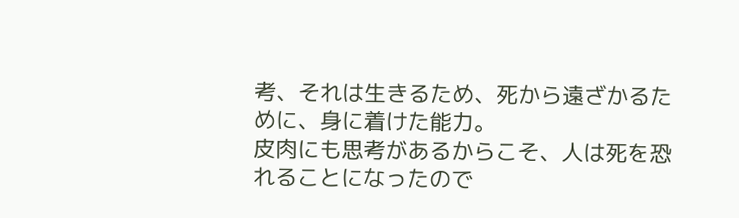考、それは生きるため、死から遠ざかるために、身に着けた能力。
皮肉にも思考があるからこそ、人は死を恐れることになったので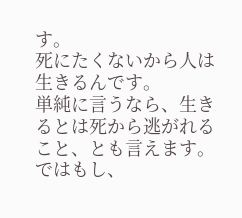す。
死にたくないから人は生きるんです。
単純に言うなら、生きるとは死から逃がれること、とも言えます。
ではもし、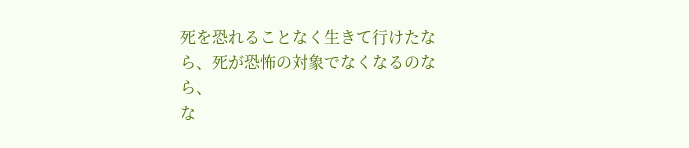死を恐れることなく生きて行けたなら、死が恐怖の対象でなくなるのなら、
な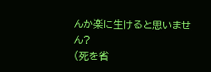んか楽に生けると思いません?
(死を省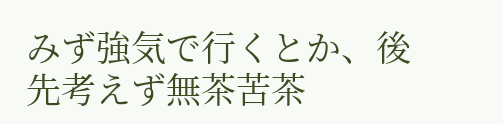みず強気で行くとか、後先考えず無茶苦茶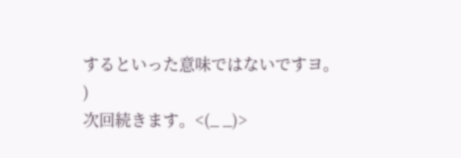するといった意味ではないですヨ。
)
次回続きます。<(_ _)>